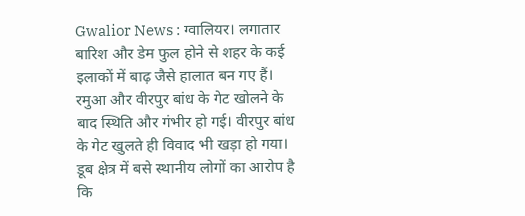Gwalior News : ग्वालियर। लगातार बारिश और डेम फुल होने से शहर के कई इलाकों में बाढ़ जैसे हालात बन गए हैं। रमुआ और वीरपुर बांध के गेट खोलने के बाद स्थिति और गंभीर हो गई। वीरपुर बांध के गेट खुलते ही विवाद भी खड़ा हो गया। डूब क्षेत्र में बसे स्थानीय लोगों का आरोप है कि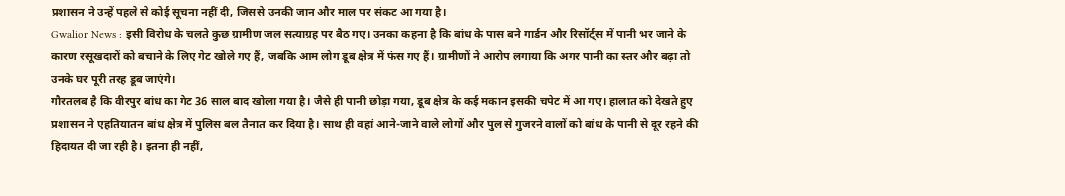प्रशासन ने उन्हें पहले से कोई सूचना नहीं दी, जिससे उनकी जान और माल पर संकट आ गया है।
Gwalior News : इसी विरोध के चलते कुछ ग्रामीण जल सत्याग्रह पर बैठ गए। उनका कहना है कि बांध के पास बने गार्डन और रिसॉर्ट्स में पानी भर जाने के कारण रसूखदारों को बचाने के लिए गेट खोले गए हैं, जबकि आम लोग डूब क्षेत्र में फंस गए हैं। ग्रामीणों ने आरोप लगाया कि अगर पानी का स्तर और बढ़ा तो उनके घर पूरी तरह डूब जाएंगे।
गौरतलब है कि वीरपुर बांध का गेट 36 साल बाद खोला गया है। जैसे ही पानी छोड़ा गया, डूब क्षेत्र के कई मकान इसकी चपेट में आ गए। हालात को देखते हुए प्रशासन ने एहतियातन बांध क्षेत्र में पुलिस बल तैनात कर दिया है। साथ ही वहां आने-जाने वाले लोगों और पुल से गुजरने वालों को बांध के पानी से दूर रहने की हिदायत दी जा रही है। इतना ही नहीं,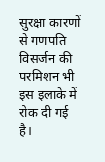सुरक्षा कारणों से गणपति विसर्जन की परमिशन भी इस इलाके में रोक दी गई है।